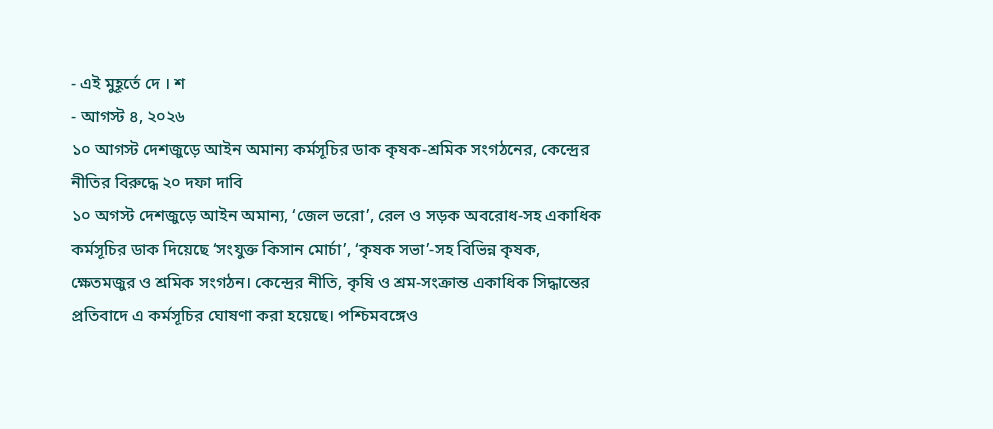- এই মুহূর্তে দে । শ
- আগস্ট ৪, ২০২৬
১০ আগস্ট দেশজুড়ে আইন অমান্য কর্মসূচির ডাক কৃষক-শ্রমিক সংগঠনের, কেন্দ্রের নীতির বিরুদ্ধে ২০ দফা দাবি
১০ অগস্ট দেশজুড়ে আইন অমান্য, ‘জেল ভরো’, রেল ও সড়ক অবরোধ-সহ একাধিক কর্মসূচির ডাক দিয়েছে ‘সংযুক্ত কিসান মোর্চা’, ‘কৃষক সভা’-সহ বিভিন্ন কৃষক, ক্ষেতমজুর ও শ্রমিক সংগঠন। কেন্দ্রের নীতি, কৃষি ও শ্রম-সংক্রান্ত একাধিক সিদ্ধান্তের প্রতিবাদে এ কর্মসূচির ঘোষণা করা হয়েছে। পশ্চিমবঙ্গেও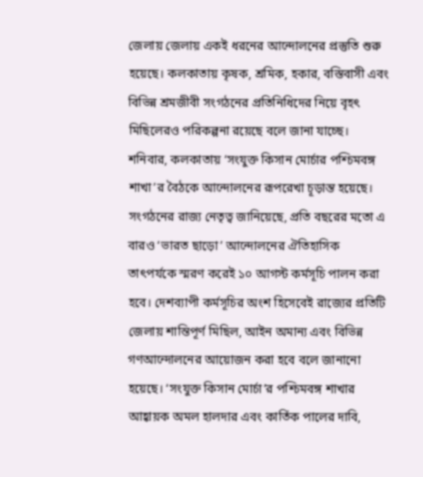জেলায় জেলায় একই ধরনের আন্দোলনের প্রস্তুতি শুরু হয়েছে। কলকাতায় কৃষক, শ্রমিক, হকার, বস্তিবাসী এবং বিভিন্ন শ্রমজীবী সংগঠনের প্রতিনিধিদের নিয়ে বৃহৎ মিছিলেরও পরিকল্পনা রয়েছে বলে জানা যাচ্ছে।
শনিবার, কলকাতায় ‘সংযুক্ত কিসান মোর্চার পশ্চিমবঙ্গ শাখা’র বৈঠকে আন্দোলনের রূপরেখা চূড়ান্ত হয়েছে। সংগঠনের রাজ্য নেতৃত্ব জানিয়েছে, প্রতি বছরের মতো এ বারও ‘ভারত ছাড়ো’ আন্দোলনের ঐতিহাসিক তাৎপর্যকে স্মরণ করেই ১০ আগস্ট কর্মসূচি পালন করা হবে। দেশব্যাপী কর্মসূচির অংশ হিসেবেই রাজ্যের প্রতিটি জেলায় শান্তিপূর্ণ মিছিল, আইন অমান্য এবং বিভিন্ন গণআন্দোলনের আয়োজন করা হবে বলে জানানো হয়েছে। ‘সংযুক্ত কিসান মোর্চা’র পশ্চিমবঙ্গ শাখার আহ্বায়ক অমল হালদার এবং কার্তিক পালের দাবি,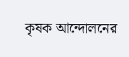কৃষক আন্দোলনের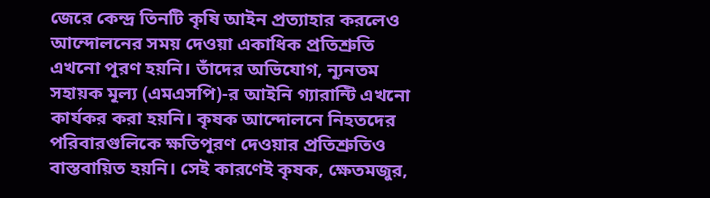জেরে কেন্দ্র তিনটি কৃষি আইন প্রত্যাহার করলেও আন্দোলনের সময় দেওয়া একাধিক প্রতিশ্রুতি এখনো পূরণ হয়নি। তাঁদের অভিযোগ, ন্যূনতম সহায়ক মূল্য (এমএসপি)-র আইনি গ্যারান্টি এখনো কার্যকর করা হয়নি। কৃষক আন্দোলনে নিহতদের পরিবারগুলিকে ক্ষতিপূরণ দেওয়ার প্রতিশ্রুতিও বাস্তবায়িত হয়নি। সেই কারণেই কৃষক, ক্ষেতমজুর,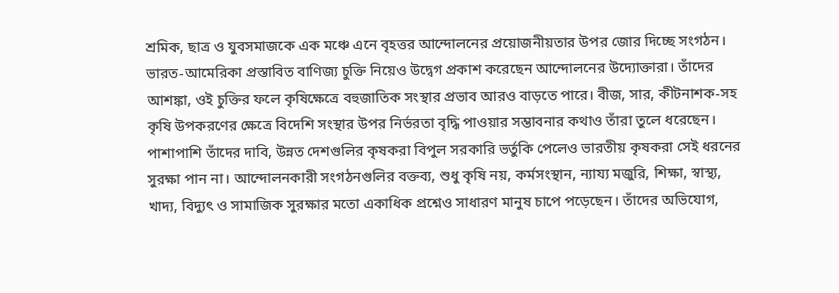শ্রমিক, ছাত্র ও যুবসমাজকে এক মঞ্চে এনে বৃহত্তর আন্দোলনের প্রয়োজনীয়তার উপর জোর দিচ্ছে সংগঠন।
ভারত-আমেরিকা প্রস্তাবিত বাণিজ্য চুক্তি নিয়েও উদ্বেগ প্রকাশ করেছেন আন্দোলনের উদ্যোক্তারা। তাঁদের আশঙ্কা, ওই চুক্তির ফলে কৃষিক্ষেত্রে বহুজাতিক সংস্থার প্রভাব আরও বাড়তে পারে। বীজ, সার, কীটনাশক-সহ কৃষি উপকরণের ক্ষেত্রে বিদেশি সংস্থার উপর নির্ভরতা বৃদ্ধি পাওয়ার সম্ভাবনার কথাও তাঁরা তুলে ধরেছেন। পাশাপাশি তাঁদের দাবি, উন্নত দেশগুলির কৃষকরা বিপুল সরকারি ভর্তুকি পেলেও ভারতীয় কৃষকরা সেই ধরনের সুরক্ষা পান না। আন্দোলনকারী সংগঠনগুলির বক্তব্য, শুধু কৃষি নয়, কর্মসংস্থান, ন্যায্য মজুরি, শিক্ষা, স্বাস্থ্য, খাদ্য, বিদ্যুৎ ও সামাজিক সুরক্ষার মতো একাধিক প্রশ্নেও সাধারণ মানুষ চাপে পড়েছেন। তাঁদের অভিযোগ,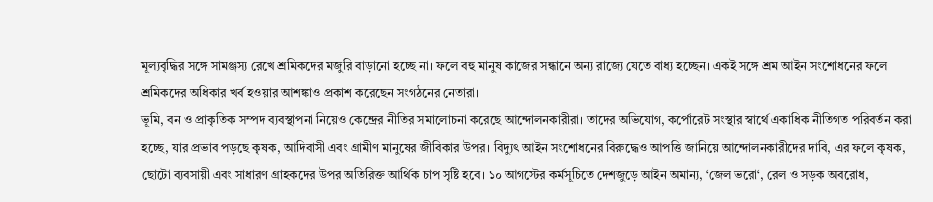মূল্যবৃদ্ধির সঙ্গে সামঞ্জস্য রেখে শ্রমিকদের মজুরি বাড়ানো হচ্ছে না। ফলে বহু মানুষ কাজের সন্ধানে অন্য রাজ্যে যেতে বাধ্য হচ্ছেন। একই সঙ্গে শ্রম আইন সংশোধনের ফলে শ্রমিকদের অধিকার খর্ব হওয়ার আশঙ্কাও প্রকাশ করেছেন সংগঠনের নেতারা।
ভূমি, বন ও প্রাকৃতিক সম্পদ ব্যবস্থাপনা নিয়েও কেন্দ্রের নীতির সমালোচনা করেছে আন্দোলনকারীরা। তাদের অভিযোগ, কর্পোরেট সংস্থার স্বার্থে একাধিক নীতিগত পরিবর্তন করা হচ্ছে, যার প্রভাব পড়ছে কৃষক, আদিবাসী এবং গ্রামীণ মানুষের জীবিকার উপর। বিদ্যুৎ আইন সংশোধনের বিরুদ্ধেও আপত্তি জানিয়ে আন্দোলনকারীদের দাবি, এর ফলে কৃষক, ছোটো ব্যবসায়ী এবং সাধারণ গ্রাহকদের উপর অতিরিক্ত আর্থিক চাপ সৃষ্টি হবে। ১০ আগস্টের কর্মসূচিতে দেশজুড়ে আইন অমান্য, ‘জেল ভরো‘, রেল ও সড়ক অবরোধ,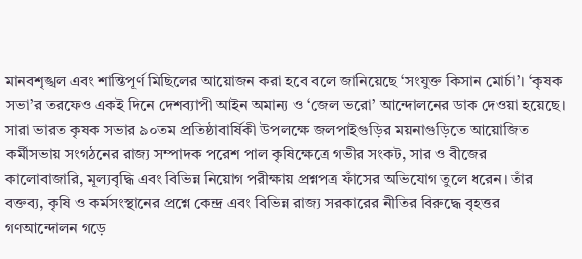মানবশৃঙ্খল এবং শান্তিপূর্ণ মিছিলের আয়োজন করা হবে বলে জানিয়েছে ‘সংযুক্ত কিসান মোর্চা’। ‘কৃষক সভা’র তরফেও একই দিনে দেশব্যাপী আইন অমান্য ও ‘জেল ভরো’ আন্দোলনের ডাক দেওয়া হয়েছে। সারা ভারত কৃষক সভার ৯০তম প্রতিষ্ঠাবার্ষিকী উপলক্ষে জলপাইগুড়ির ময়নাগুড়িতে আয়োজিত কর্মীসভায় সংগঠনের রাজ্য সম্পাদক পরেশ পাল কৃষিক্ষেত্রে গভীর সংকট, সার ও বীজের কালোবাজারি, মূল্যবৃদ্ধি এবং বিভিন্ন নিয়োগ পরীক্ষায় প্রশ্নপত্র ফাঁসের অভিযোগ তুলে ধরেন। তাঁর বক্তব্য, কৃষি ও কর্মসংস্থানের প্রশ্নে কেন্দ্র এবং বিভিন্ন রাজ্য সরকারের নীতির বিরুদ্ধে বৃহত্তর গণআন্দোলন গড়ে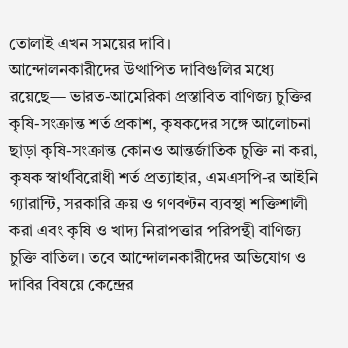তোলাই এখন সময়ের দাবি।
আন্দোলনকারীদের উত্থাপিত দাবিগুলির মধ্যে রয়েছে— ভারত-আমেরিকা প্রস্তাবিত বাণিজ্য চুক্তির কৃষি-সংক্রান্ত শর্ত প্রকাশ, কৃষকদের সঙ্গে আলোচনা ছাড়া কৃষি-সংক্রান্ত কোনও আন্তর্জাতিক চুক্তি না করা, কৃষক স্বার্থবিরোধী শর্ত প্রত্যাহার, এমএসপি-র আইনি গ্যারান্টি, সরকারি ক্রয় ও গণবণ্টন ব্যবস্থা শক্তিশালী করা এবং কৃষি ও খাদ্য নিরাপত্তার পরিপন্থী বাণিজ্য চুক্তি বাতিল। তবে আন্দোলনকারীদের অভিযোগ ও দাবির বিষয়ে কেন্দ্রের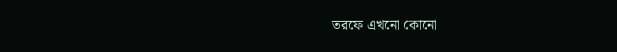তরফে এখনো কোনো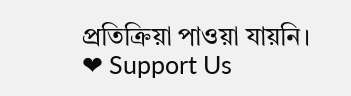প্রতিক্রিয়া পাওয়া যায়নি।
❤ Support Us